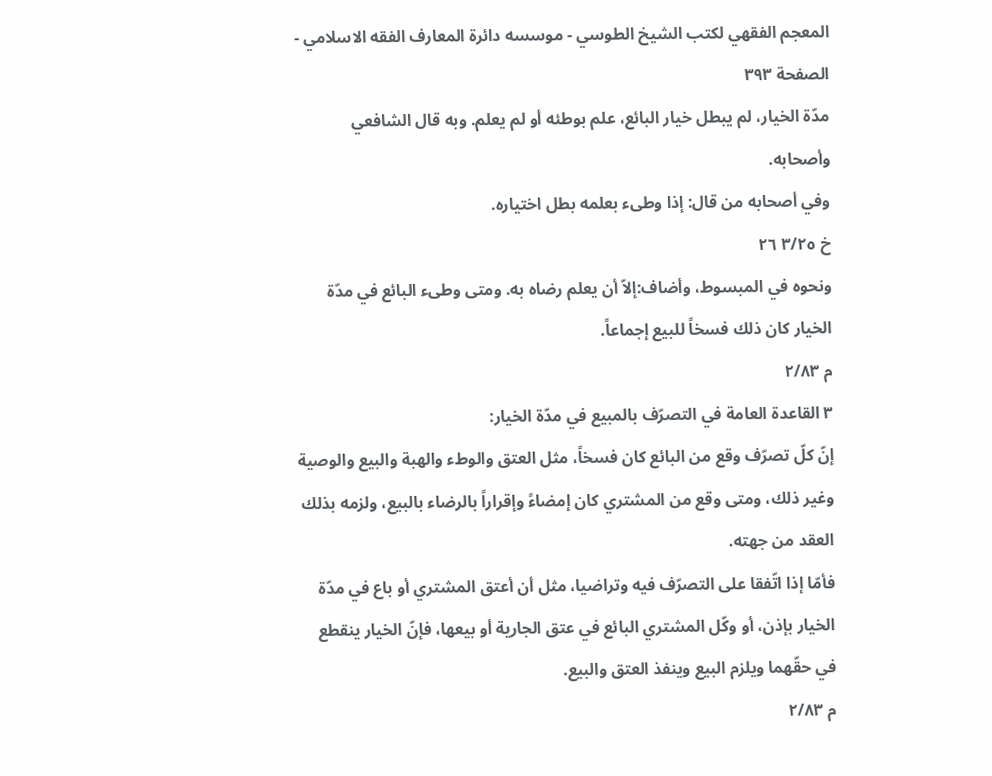المعجم الفقهي لکتب الشيخ الطوسي - موسسه دائرة المعارف الفقه الاسلامي - الصفحة ٣٩٣
مدّة الخيار، لم يبطل خيار البائع، علم بوطئه أو لم يعلم. وبه قال الشافعي وأصحابه.
وفي أصحابه من قال: إذا وطىء بعلمه بطل اختياره.
خ ٣/٢٥ ٢٦
ونحوه في المبسوط، وأضاف:إلاّ أن يعلم رضاه به. ومتى وطىء البائع في مدّة الخيار كان ذلك فسخاً للبيع إجماعاً.
م ٢/٨٣
٣ القاعدة العامة في التصرّف بالمبيع في مدّة الخيار:
إنّ كلّ تصرّف وقع من البائع كان فسخاً، مثل العتق والوطء والهبة والبيع والوصية وغير ذلك، ومتى وقع من المشتري كان إمضاءً وإقراراً بالرضاء بالبيع، ولزمه بذلك العقد من جهته.
فأمّا إذا اتّفقا على التصرّف فيه وتراضيا، مثل أن أعتق المشتري أو باع في مدّة الخيار بإذن، أو وكّل المشتري البائع في عتق الجارية أو بيعها، فإنّ الخيار ينقطع في حقّهما ويلزم البيع وينفذ العتق والبيع.
م ٢/٨٣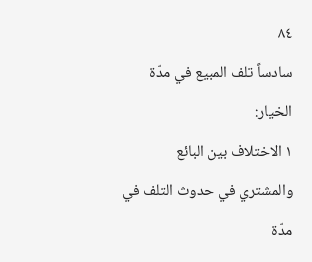٨٤
سادساً تلف المبيع في مدّة الخيار:
١ الاختلاف بين البائع والمشتري في حدوث التلف في مدّة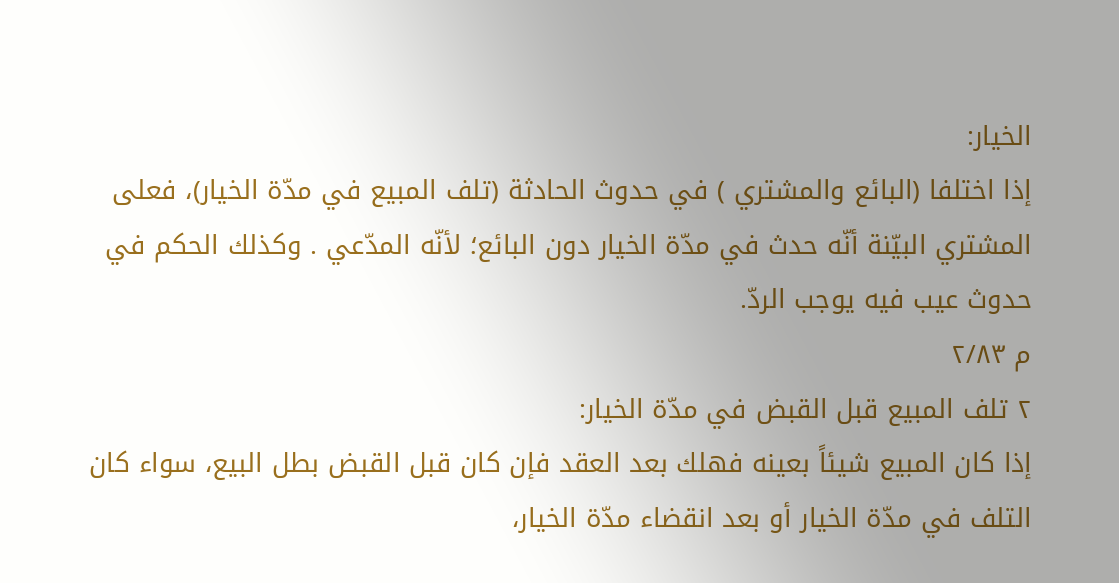الخيار:
إذا اختلفا (البائع والمشتري ) في حدوث الحادثة (تلف المبيع في مدّة الخيار)، فعلى المشتري البيّنة أنّه حدث في مدّة الخيار دون البائع؛ لأنّه المدّعي . وكذلك الحكم في حدوث عيب فيه يوجب الردّ.
م ٢/٨٣
٢ تلف المبيع قبل القبض في مدّة الخيار:
إذا كان المبيع شيئاً بعينه فهلك بعد العقد فإن كان قبل القبض بطل البيع، سواء كان التلف في مدّة الخيار أو بعد انقضاء مدّة الخيار،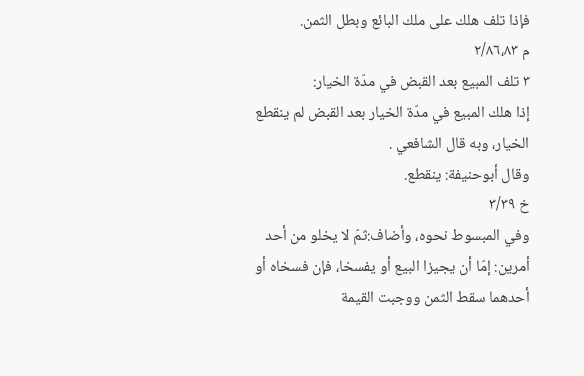فإذا تلف هلك على ملك البائع وبطل الثمن.
م ٢/٨٦،٨٣
٣ تلف المبيع بعد القبض في مدّة الخيار:
إذا هلك المبيع في مدّة الخيار بعد القبض لم ينقطع الخيار، وبه قال الشافعي .
وقال أبوحنيفة: ينقطع.
خ ٣/٣٩
وفي المبسوط نحوه، وأضاف:ثمّ لا يخلو من أحد أمرين: إمّا أن يجيزا البيع أو يفسخا، فإن فسخاه أو أحدهما سقط الثمن ووجبت القيمة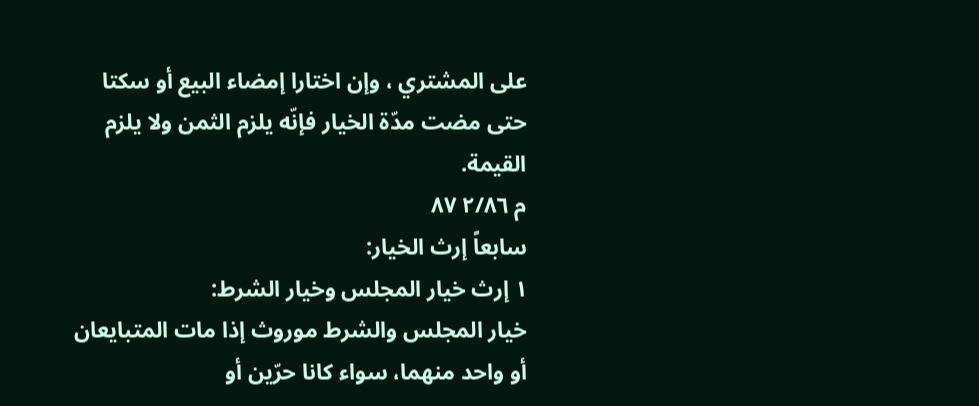على المشتري ، وإن اختارا إمضاء البيع أو سكتا حتى مضت مدّة الخيار فإنّه يلزم الثمن ولا يلزم القيمة.
م ٢/٨٦ ٨٧
سابعاً إرث الخيار:
١ إرث خيار المجلس وخيار الشرط:
خيار المجلس والشرط موروث إذا مات المتبايعان أو واحد منهما، سواء كانا حرّين أو